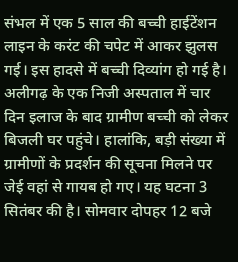संभल में एक 5 साल की बच्ची हाईटेंशन लाइन के करंट की चपेट में आकर झुलस गई। इस हादसे में बच्ची दिव्यांग हो गई है। अलीगढ़ के एक निजी अस्पताल में चार दिन इलाज के बाद ग्रामीण बच्ची को लेकर बिजली घर पहुंचे। हालांकि, बड़ी संख्या में ग्रामीणों के प्रदर्शन की सूचना मिलने पर जेई वहां से गायब हो गए। यह घटना 3 सितंबर की है। सोमवार दोपहर 12 बजे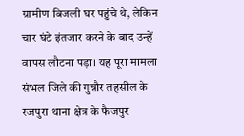ग्रामीण बिजली घर पहुंचे थे, लेकिन चार घंटे इंतजार करने के बाद उन्हें वापस लौटना पड़ा। यह पूरा मामला संभल जिले की गुन्नौर तहसील के रजपुरा थाना क्षेत्र के फैजपुर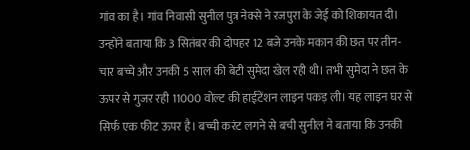गांव का है। गांव निवासी सुनील पुत्र नेक्से ने रजपुरा के जेई को शिकायत दी। उन्होंने बताया कि 3 सितंबर की दोपहर 12 बजे उनके मकान की छत पर तीन-चार बच्चे और उनकी 5 साल की बेटी सुमेदा खेल रही थी। तभी सुमेदा ने छत के ऊपर से गुजर रही 11000 वोल्ट की हाईटेंशन लाइन पकड़ ली। यह लाइन घर से सिर्फ एक फीट ऊपर है। बच्ची करंट लगने से बची सुनील ने बताया कि उनकी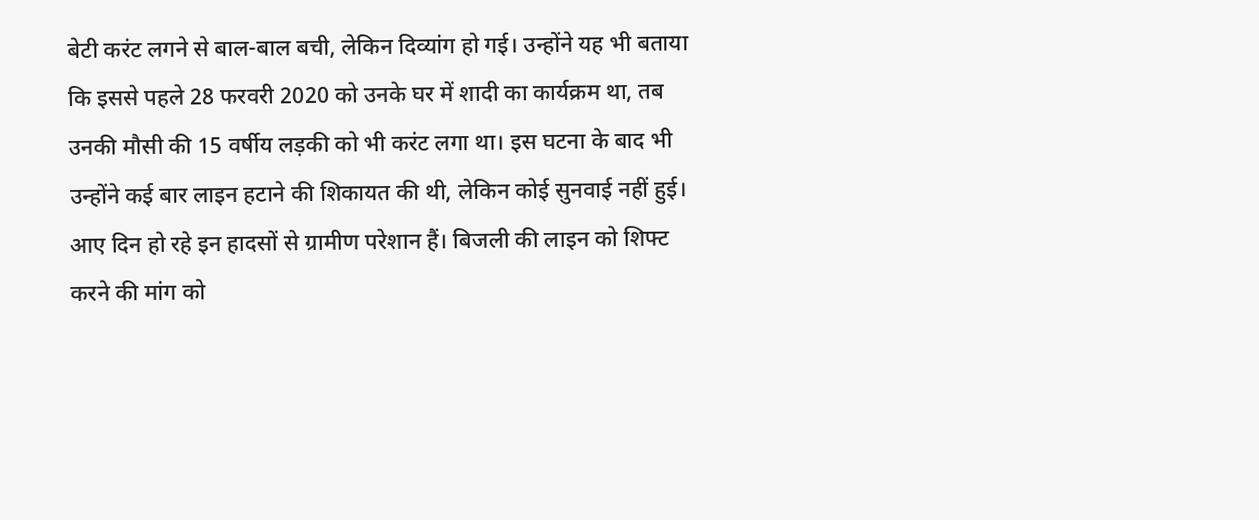बेटी करंट लगने से बाल-बाल बची, लेकिन दिव्यांग हो गई। उन्होंने यह भी बताया कि इससे पहले 28 फरवरी 2020 को उनके घर में शादी का कार्यक्रम था, तब उनकी मौसी की 15 वर्षीय लड़की को भी करंट लगा था। इस घटना के बाद भी उन्होंने कई बार लाइन हटाने की शिकायत की थी, लेकिन कोई सुनवाई नहीं हुई। आए दिन हो रहे इन हादसों से ग्रामीण परेशान हैं। बिजली की लाइन को शिफ्ट करने की मांग को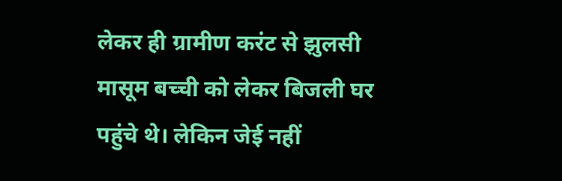लेकर ही ग्रामीण करंट से झुलसी मासूम बच्ची को लेकर बिजली घर पहुंचे थे। लेकिन जेई नहीं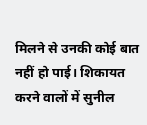मिलने से उनकी कोई बात नहीं हो पाई। शिकायत करने वालों में सुनील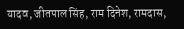यादव, जीतपाल सिंह, राम दिनेश, रामदास,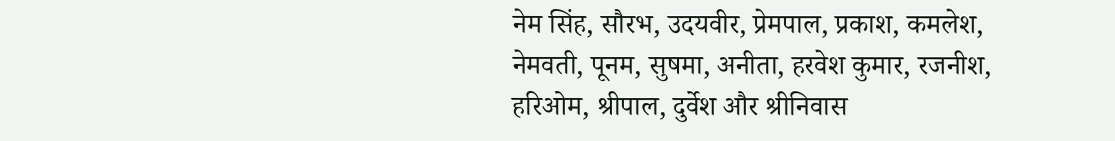नेम सिंह, सौरभ, उदयवीर, प्रेमपाल, प्रकाश, कमलेश, नेमवती, पूनम, सुषमा, अनीता, हरवेश कुमार, रजनीश, हरिओम, श्रीपाल, दुर्वेश और श्रीनिवास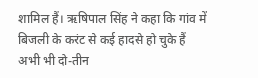शामिल हैं। ऋषिपाल सिंह ने कहा कि गांव में बिजली के करंट से कई हादसे हो चुके हैं अभी भी दो-तीन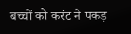बच्चों को करंट ने पकड़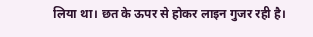लिया था। छत के ऊपर से होकर लाइन गुजर रही है।